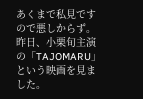あくまで私見ですので悪しからず。
昨日、小栗旬主演の「TAJOMARU」という映画を見ました。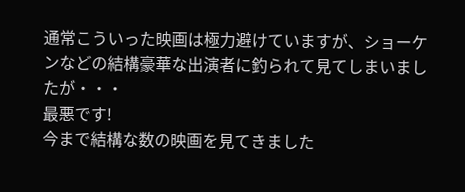通常こういった映画は極力避けていますが、ショーケンなどの結構豪華な出演者に釣られて見てしまいましたが・・・
最悪です!
今まで結構な数の映画を見てきました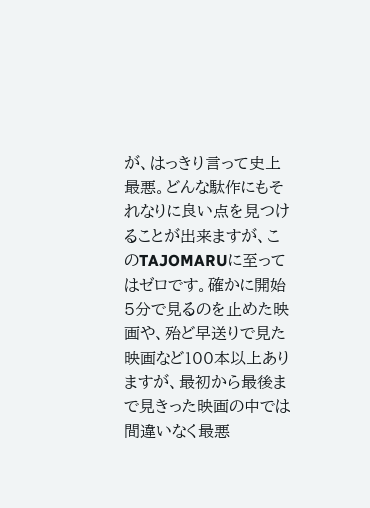が、はっきり言って史上最悪。どんな駄作にもそれなりに良い点を見つけることが出来ますが、このTAJOMARUに至ってはゼロです。確かに開始5分で見るのを止めた映画や、殆ど早送りで見た映画など100本以上ありますが、最初から最後まで見きった映画の中では間違いなく最悪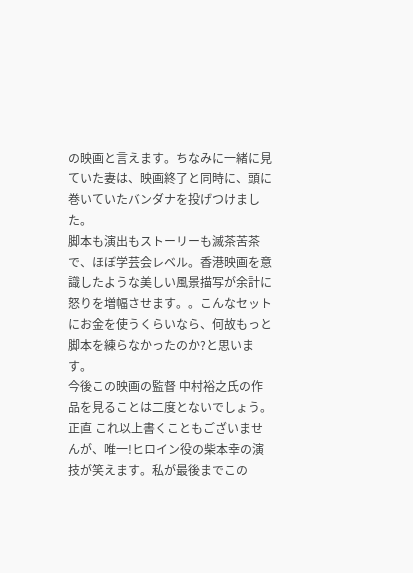の映画と言えます。ちなみに一緒に見ていた妻は、映画終了と同時に、頭に巻いていたバンダナを投げつけました。
脚本も演出もストーリーも滅茶苦茶で、ほぼ学芸会レベル。香港映画を意識したような美しい風景描写が余計に怒りを増幅させます。。こんなセットにお金を使うくらいなら、何故もっと脚本を練らなかったのか?と思います。
今後この映画の監督 中村裕之氏の作品を見ることは二度とないでしょう。
正直 これ以上書くこともございませんが、唯一!ヒロイン役の柴本幸の演技が笑えます。私が最後までこの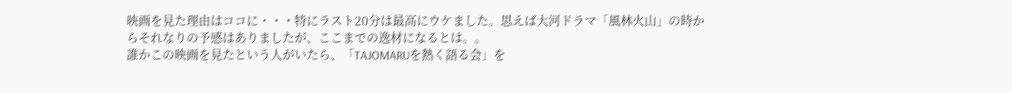映画を見た理由はココに・・・特にラスト20分は最高にウケました。思えば大河ドラマ「風林火山」の時からそれなりの予感はありましたが、ここまでの逸材になるとは。。
誰かこの映画を見たという人がいたら、「TAJOMARUを熱く語る会」を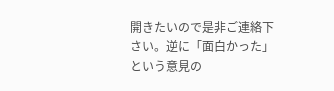開きたいので是非ご連絡下さい。逆に「面白かった」という意見の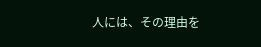人には、その理由を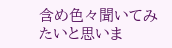含め色々聞いてみたいと思いま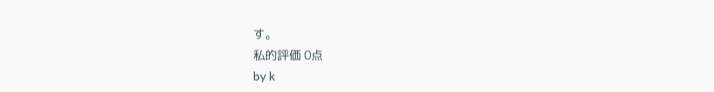す。
私的評価 0点
by k